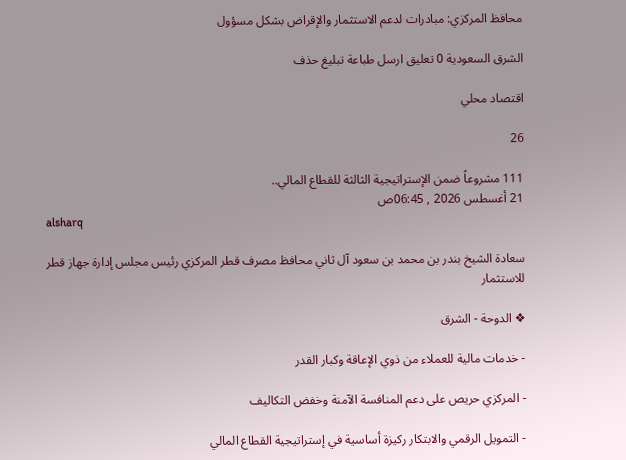محافظ المركزي: مبادرات لدعم الاستثمار والإقراض بشكل مسؤول

الشرق السعودية 0 تعليق ارسل طباعة تبليغ حذف

اقتصاد محلي

26

111 مشروعاً ضمن الإستراتيجية الثالثة للقطاع المالي..
21 أغسطس 2026 , 06:45ص
alsharq

سعادة الشيخ بندر بن محمد بن سعود آل ثاني محافظ مصرف قطر المركزي رئيس مجلس إدارة جهاز قطر للاستثمار

❖ الدوحة - الشرق

- خدمات مالية للعملاء من ذوي الإعاقة وكبار القدر

- المركزي حريص على دعم المنافسة الآمنة وخفض التكاليف

- التمويل الرقمي والابتكار ركيزة أساسية في إستراتيجية القطاع المالي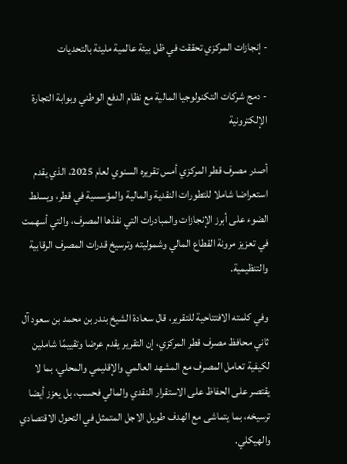- إنجازات المركزي تحققت في ظل بيئة عالمية مليئة بالتحديات

- دمج شركات التكنولوجيا المالية مع نظام الدفع الوطني وبوابة التجارة الإلكترونية

أصدر مصرف قطر المركزي أمس تقريره السنوي لعام 2025، الذي يقدم استعراضا شاملا للتطورات النقدية والمالية والمؤسسية في قطر، ويسلط الضوء على أبرز الإنجازات والمبادرات التي نفذها المصرف، والتي أسهمت في تعزيز مرونة القطاع المالي وشموليته وترسيخ قدرات المصرف الرقابية والتنظيمية.

وفي كلمته الافتتاحية للتقرير، قال سعادة الشيخ بندر بن محمد بن سعود آل ثاني محافظ مصرف قطر المركزي، إن التقرير يقدم عرضا وتقييمًا شاملين لكيفية تعامل المصرف مع المشهد العالمي والإقليمي والمحلي، بما لا يقتصر على الحفاظ على الاستقرار النقدي والمالي فحسب، بل يعزز أيضا ترسيخه، بما يتماشى مع الهدف طويل الاجل المتمثل في التحول الاقتصادي والهيكلي.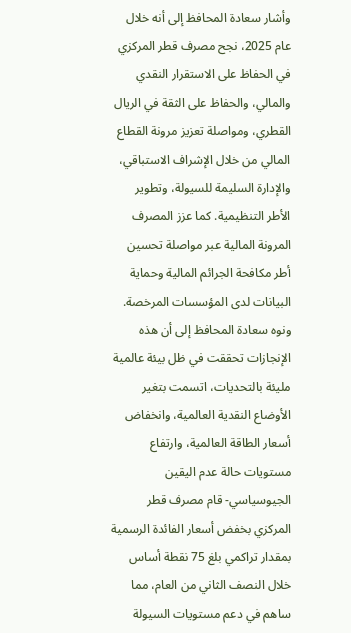وأشار سعادة المحافظ إلى أنه خلال عام 2025، نجح مصرف قطر المركزي في الحفاظ على الاستقرار النقدي والمالي، والحفاظ على الثقة في الريال القطري، ومواصلة تعزيز مرونة القطاع المالي من خلال الإشراف الاستباقي، والإدارة السليمة للسيولة، وتطوير الأطر التنظيمية. كما عزز المصرف المرونة المالية عبر مواصلة تحسين أطر مكافحة الجرائم المالية وحماية البيانات لدى المؤسسات المرخصة. ونوه سعادة المحافظ إلى أن هذه الإنجازات تحققت في ظل بيئة عالمية مليئة بالتحديات، اتسمت بتغير الأوضاع النقدية العالمية، وانخفاض أسعار الطاقة العالمية، وارتفاع مستويات حالة عدم اليقين الجيوسياسي- قام مصرف قطر المركزي بخفض أسعار الفائدة الرسمية بمقدار تراكمي بلغ 75 نقطة أساس خلال النصف الثاني من العام، مما ساهم في دعم مستويات السيولة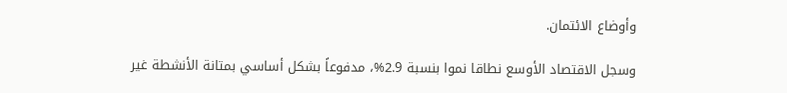وأوضاع الائتمان.

وسجل الاقتصاد الأوسع نطاقا نموا بنسبة 2.9%، مدفوعاً بشكل أساسي بمتانة الأنشطة غير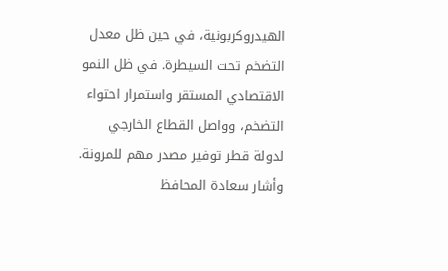الهيدروكربونية، في حين ظل معدل التضخم تحت السيطرة. في ظل النمو الاقتصادي المستقر واستمرار احتواء التضخم، وواصل القطاع الخارجي لدولة قطر توفير مصدر مهم للمرونة. وأشار سعادة المحافظ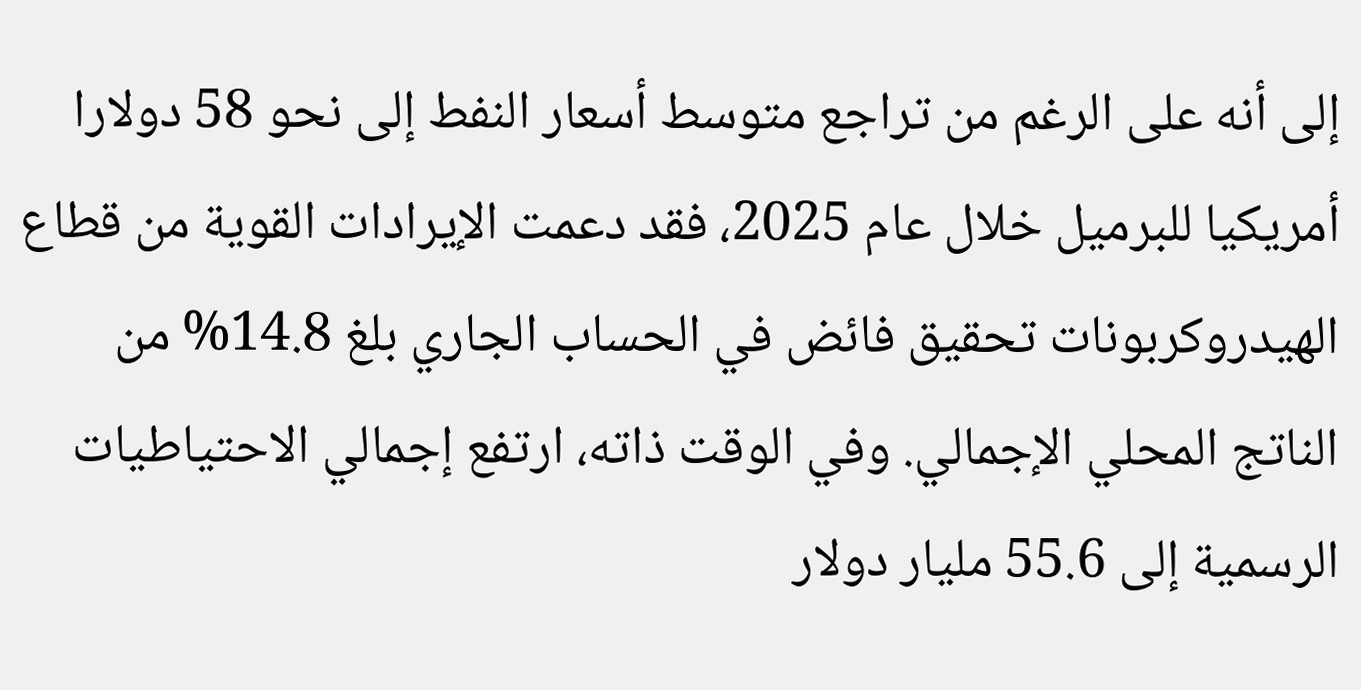إلى أنه على الرغم من تراجع متوسط أسعار النفط إلى نحو 58 دولارا أمريكيا للبرميل خلال عام 2025، فقد دعمت الإيرادات القوية من قطاع الهيدروكربونات تحقيق فائض في الحساب الجاري بلغ 14.8% من الناتج المحلي الإجمالي. وفي الوقت ذاته، ارتفع إجمالي الاحتياطيات الرسمية إلى 55.6 مليار دولار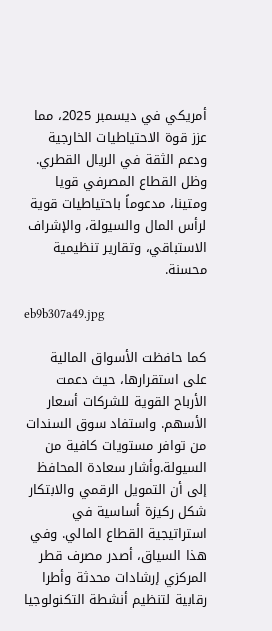أمريكي في ديسمبر 2025، مما عزز قوة الاحتياطيات الخارجية ودعم الثقة في الريال القطري. وظل القطاع المصرفي قويا ومتينا، مدعوماً باحتياطيات قوية لرأس المال والسيولة، والإشراف الاستباقي، وتقارير تنظيمية محسنة.

eb9b307a49.jpg

كما حافظت الأسواق المالية على استقرارها، حيث دعمت الأرباح القوية للشركات أسعار الأسهم. واستفاد سوق السندات من توافر مستويات كافية من السيولة.وأشار سعادة المحافظ إلى أن التمويل الرقمي والابتكار شكل ركيزة أساسية في استراتيجية القطاع المالي. وفي هذا السياق، أصدر مصرف قطر المركزي إرشادات محدثة وأطرا رقابية لتنظيم أنشطة التكنولوجيا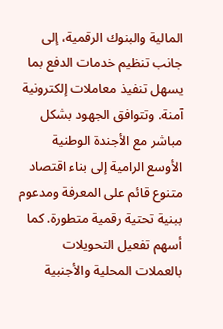المالية والبنوك الرقمية، إلى جانب تنظيم خدمات الدفع بما يسهل تنفيذ معاملات إلكترونية آمنة. وتتوافق الجهود بشكل مباشر مع الأجندة الوطنية الأوسع الرامية إلى بناء اقتصاد متنوع قائم على المعرفة ومدعوم ببنية تحتية رقمية متطورة. كما أسهم تفعيل التحويلات بالعملات المحلية والأجنبية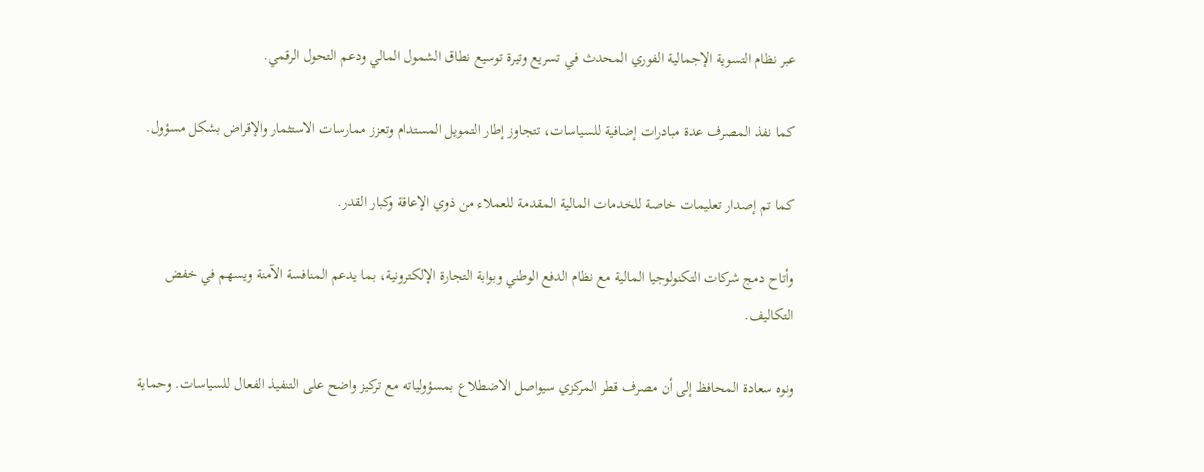عبر نظام التسوية الإجمالية الفوري المحدث في تسريع وتيرة توسيع نطاق الشمول المالي ودعم التحول الرقمي.

كما نفذ المصرف عدة مبادرات إضافية للسياسات، تتجاوز إطار التمويل المستدام وتعزز ممارسات الاستثمار والإقراض بشكل مسؤول.

كما تم إصدار تعليمات خاصة للخدمات المالية المقدمة للعملاء من ذوي الإعاقة وكبار القدر.

وأتاح دمج شركات التكنولوجيا المالية مع نظام الدفع الوطني وبوابة التجارة الإلكترونية، بما يدعم المنافسة الآمنة ويسهم في خفض التكاليف.

ونوه سعادة المحافظ إلى أن مصرف قطر المركزي سيواصل الاضطلاع بمسؤولياته مع تركيز واضح على التنفيذ الفعال للسياسات. وحماية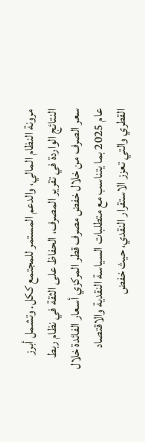مرونة النظام المالي، والدعم المستمر للمجتمع ككل. وتشمل أبرز النتائج الواردة في تقرير المصرف، الحفاظ على الثقة في نظام ربط سعر الصرف من خلال خفض مصرف قطر المركزي أسعار الفائدة خلال عام 2025 بما يتناسب مع متطلبات السياسة النقدية والاقتصاد القطري والتي تعزز الاستقرار النقدي، حيث خفض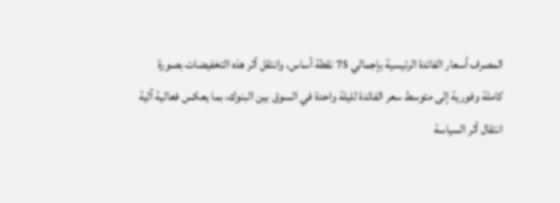المصرف أسعار الفائدة الرئيسية بإجمالي 75 نقطة أساس، وانتقل أثر هذه التخفيضات بصورة كاملة وفورية إلى متوسط سعر الفائدة لليلة واحدة في السوق بين البنوك، بما يعكس فعالية آلية انتقال أثر السياسة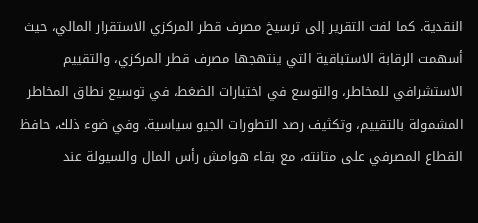النقدية. كما لفت التقرير إلى ترسيخ مصرف قطر المركزي الاستقرار المالي، حيث أسهمت الرقابة الاستباقية التي ينتهجها مصرف قطر المركزي، والتقييم الاستشرافي للمخاطر، والتوسع في اختبارات الضغط، في توسيع نطاق المخاطر المشمولة بالتقييم، وتكثيف رصد التطورات الجيو سياسية. وفي ضوء ذلك، حافظ القطاع المصرفي على متانته، مع بقاء هوامش رأس المال والسيولة عند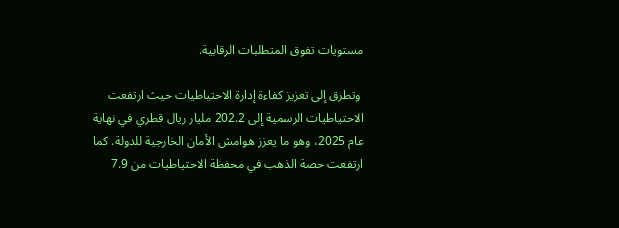مستويات تفوق المتطلبات الرقابية.

 وتطرق إلى تعزيز كفاءة إدارة الاحتياطيات حيث ارتفعت الاحتياطيات الرسمية إلى 202.2 مليار ريال قطري في نهاية عام 2025، وهو ما يعزز هوامش الأمان الخارجية للدولة. كما ارتفعت حصة الذهب في محفظة الاحتياطيات من 7.9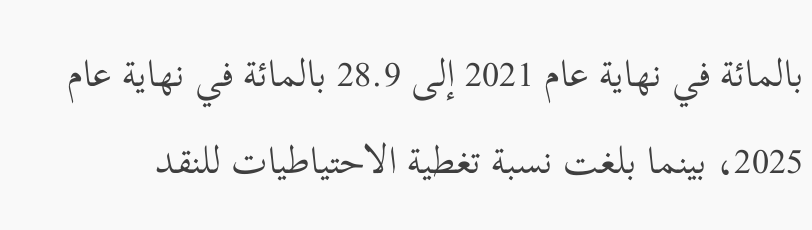بالمائة في نهاية عام 2021 إلى 28.9 بالمائة في نهاية عام 2025، بينما بلغت نسبة تغطية الاحتياطيات للنقد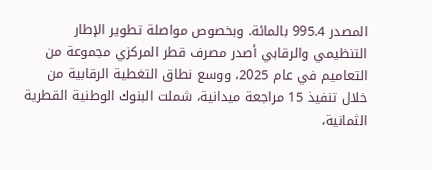المصدر 995.4 بالمائة. وبخصوص مواصلة تطوير الإطار التنظيمي والرقابي أصدر مصرف قطر المركزي مجموعة من التعاميم في عام 2025، ووسع نطاق التغطية الرقابية من خلال تنفيذ 15 مراجعة ميدانية، شملت البنوك الوطنية القطرية الثمانية،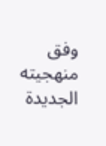وفق منهجيته الجديدة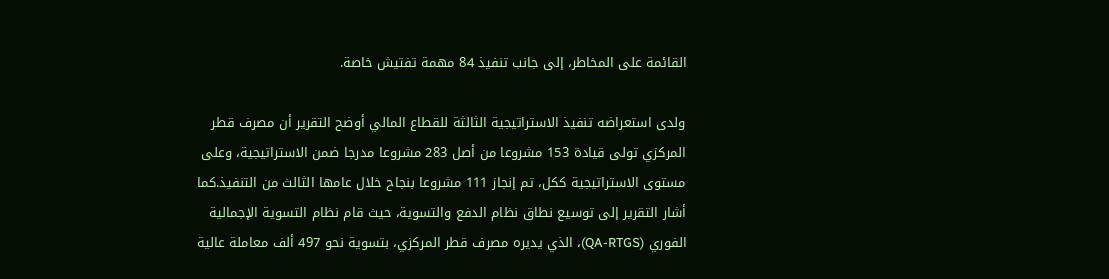القائمة على المخاطر، إلى جانب تنفيذ 84 مهمة تفتيش خاصة.

ولدى استعراضه تنفيذ الاستراتيجية الثالثة للقطاع المالي أوضح التقرير أن مصرف قطر المركزي تولى قيادة 153 مشروعا من أصل 283 مشروعا مدرجا ضمن الاستراتيجية، وعلى مستوى الاستراتيجية ككل، تم إنجاز 111 مشروعا بنجاح خلال عامها الثالث من التنفيذ.كما أشار التقرير إلى توسيع نطاق نظام الدفع والتسوية، حيث قام نظام التسوية الإجمالية الفوري (QA-RTGS)، الذي يديره مصرف قطر المركزي، بتسوية نحو 497 ألف معاملة عالية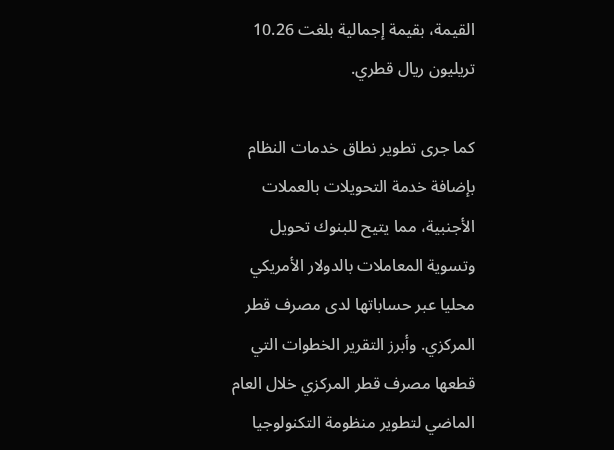القيمة، بقيمة إجمالية بلغت 10.26 تريليون ريال قطري.

كما جرى تطوير نطاق خدمات النظام بإضافة خدمة التحويلات بالعملات الأجنبية، مما يتيح للبنوك تحويل وتسوية المعاملات بالدولار الأمريكي محليا عبر حساباتها لدى مصرف قطر المركزي. وأبرز التقرير الخطوات التي قطعها مصرف قطر المركزي خلال العام الماضي لتطوير منظومة التكنولوجيا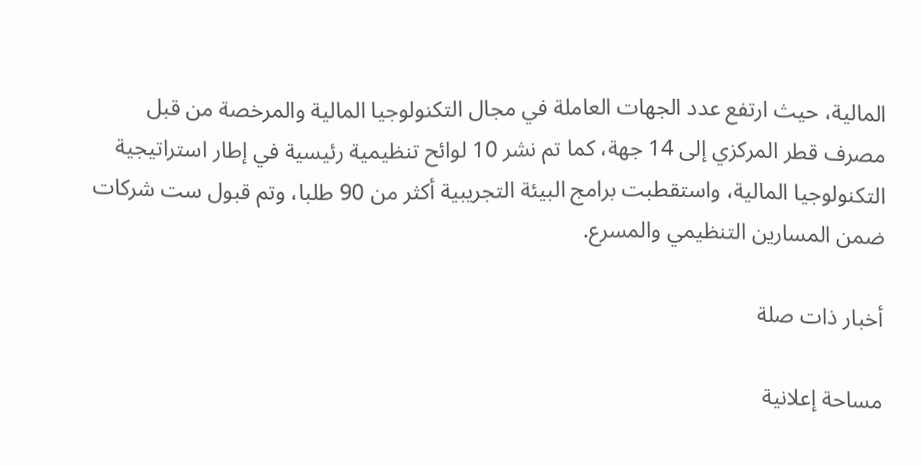المالية، حيث ارتفع عدد الجهات العاملة في مجال التكنولوجيا المالية والمرخصة من قبل مصرف قطر المركزي إلى 14 جهة، كما تم نشر 10 لوائح تنظيمية رئيسية في إطار استراتيجية التكنولوجيا المالية، واستقطبت برامج البيئة التجريبية أكثر من 90 طلبا، وتم قبول ست شركات ضمن المسارين التنظيمي والمسرع.

أخبار ذات صلة

مساحة إعلانية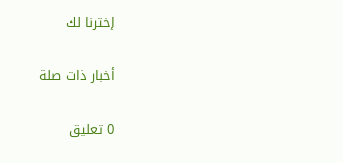إخترنا لك

أخبار ذات صلة

0 تعليق